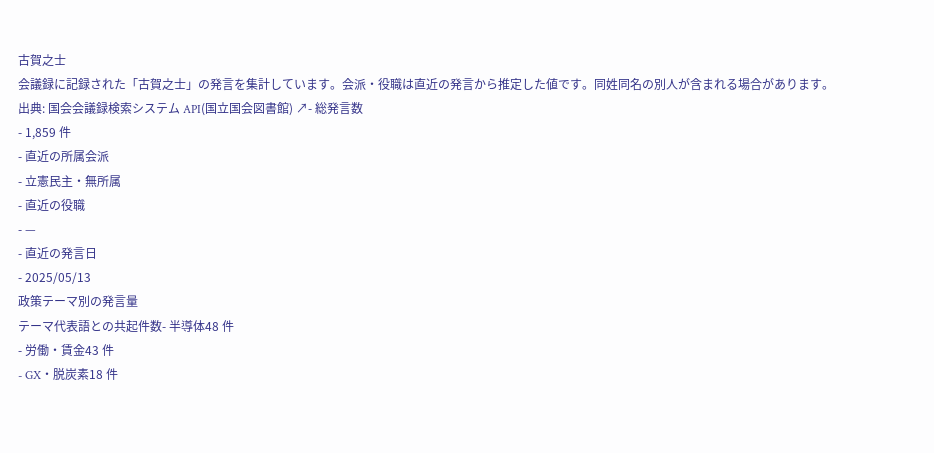古賀之士
会議録に記録された「古賀之士」の発言を集計しています。会派・役職は直近の発言から推定した値です。同姓同名の別人が含まれる場合があります。
出典: 国会会議録検索システム API(国立国会図書館) ↗- 総発言数
- 1,859 件
- 直近の所属会派
- 立憲民主・無所属
- 直近の役職
- —
- 直近の発言日
- 2025/05/13
政策テーマ別の発言量
テーマ代表語との共起件数- 半導体48 件
- 労働・賃金43 件
- GX・脱炭素18 件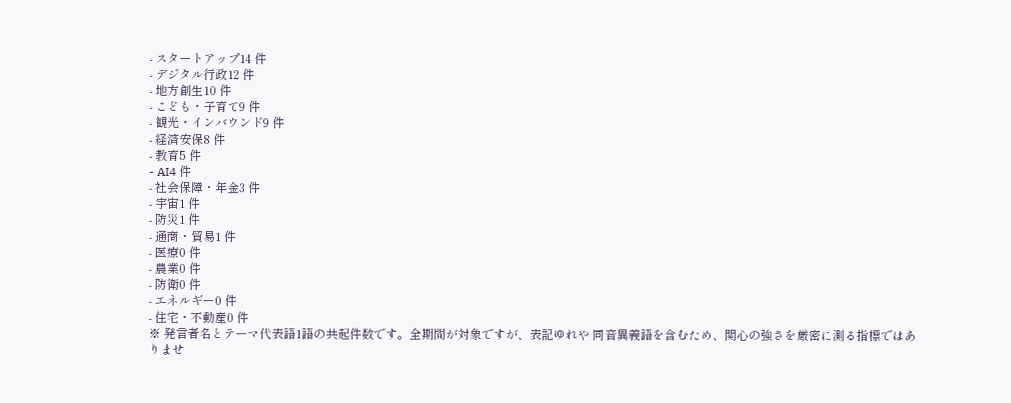- スタートアップ14 件
- デジタル行政12 件
- 地方創生10 件
- こども・子育て9 件
- 観光・インバウンド9 件
- 経済安保8 件
- 教育5 件
- AI4 件
- 社会保障・年金3 件
- 宇宙1 件
- 防災1 件
- 通商・貿易1 件
- 医療0 件
- 農業0 件
- 防衛0 件
- エネルギー0 件
- 住宅・不動産0 件
※ 発言者名とテーマ代表語1語の共起件数です。全期間が対象ですが、表記ゆれや 同音異義語を含むため、関心の強さを厳密に測る指標ではありませ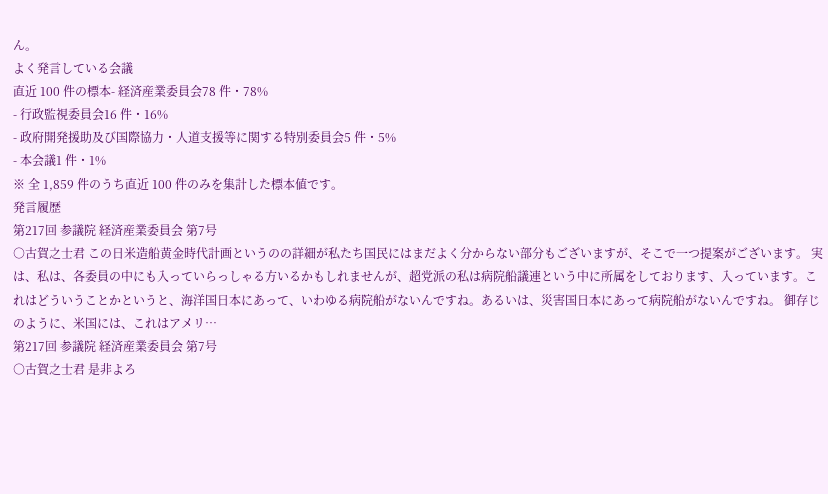ん。
よく発言している会議
直近 100 件の標本- 経済産業委員会78 件・78%
- 行政監視委員会16 件・16%
- 政府開発援助及び国際協力・人道支援等に関する特別委員会5 件・5%
- 本会議1 件・1%
※ 全 1,859 件のうち直近 100 件のみを集計した標本値です。
発言履歴
第217回 参議院 経済産業委員会 第7号
○古賀之士君 この日米造船黄金時代計画というのの詳細が私たち国民にはまだよく分からない部分もございますが、そこで一つ提案がございます。 実は、私は、各委員の中にも入っていらっしゃる方いるかもしれませんが、超党派の私は病院船議連という中に所属をしております、入っています。これはどういうことかというと、海洋国日本にあって、いわゆる病院船がないんですね。あるいは、災害国日本にあって病院船がないんですね。 御存じのように、米国には、これはアメリ…
第217回 参議院 経済産業委員会 第7号
○古賀之士君 是非よろ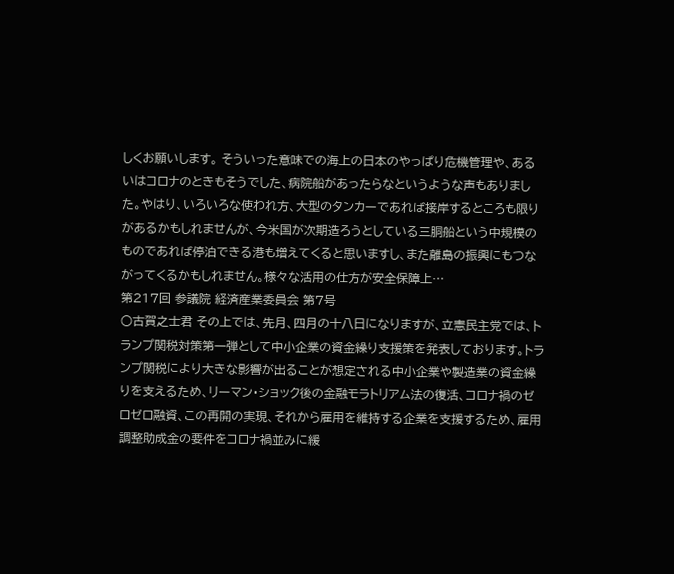しくお願いします。 そういった意味での海上の日本のやっぱり危機管理や、あるいはコロナのときもそうでした、病院船があったらなというような声もありました。やはり、いろいろな使われ方、大型のタンカーであれば接岸するところも限りがあるかもしれませんが、今米国が次期造ろうとしている三胴船という中規模のものであれば停泊できる港も増えてくると思いますし、また離島の振興にもつながってくるかもしれません。様々な活用の仕方が安全保障上…
第217回 参議院 経済産業委員会 第7号
○古賀之士君 その上では、先月、四月の十八日になりますが、立憲民主党では、トランプ関税対策第一弾として中小企業の資金繰り支援策を発表しております。トランプ関税により大きな影響が出ることが想定される中小企業や製造業の資金繰りを支えるため、リーマン・ショック後の金融モラトリアム法の復活、コロナ禍のゼロゼロ融資、この再開の実現、それから雇用を維持する企業を支援するため、雇用調整助成金の要件をコロナ禍並みに緩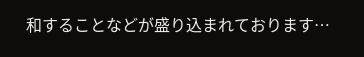和することなどが盛り込まれております…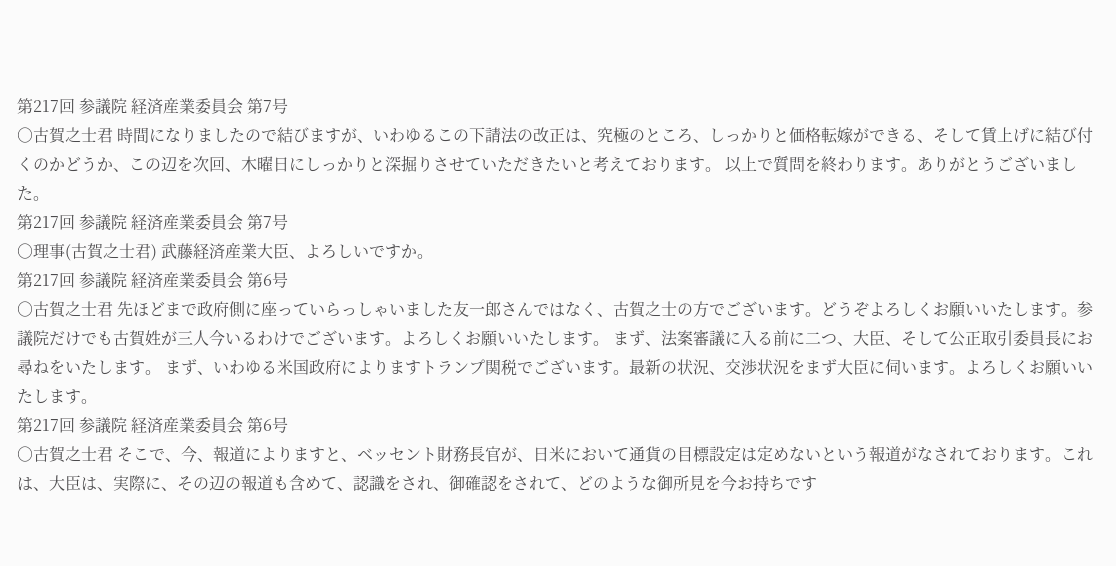第217回 参議院 経済産業委員会 第7号
○古賀之士君 時間になりましたので結びますが、いわゆるこの下請法の改正は、究極のところ、しっかりと価格転嫁ができる、そして賃上げに結び付くのかどうか、この辺を次回、木曜日にしっかりと深掘りさせていただきたいと考えております。 以上で質問を終わります。ありがとうございました。
第217回 参議院 経済産業委員会 第7号
○理事(古賀之士君) 武藤経済産業大臣、よろしいですか。
第217回 参議院 経済産業委員会 第6号
○古賀之士君 先ほどまで政府側に座っていらっしゃいました友一郎さんではなく、古賀之士の方でございます。どうぞよろしくお願いいたします。参議院だけでも古賀姓が三人今いるわけでございます。よろしくお願いいたします。 まず、法案審議に入る前に二つ、大臣、そして公正取引委員長にお尋ねをいたします。 まず、いわゆる米国政府によりますトランプ関税でございます。最新の状況、交渉状況をまず大臣に伺います。よろしくお願いいたします。
第217回 参議院 経済産業委員会 第6号
○古賀之士君 そこで、今、報道によりますと、ベッセント財務長官が、日米において通貨の目標設定は定めないという報道がなされております。これは、大臣は、実際に、その辺の報道も含めて、認識をされ、御確認をされて、どのような御所見を今お持ちです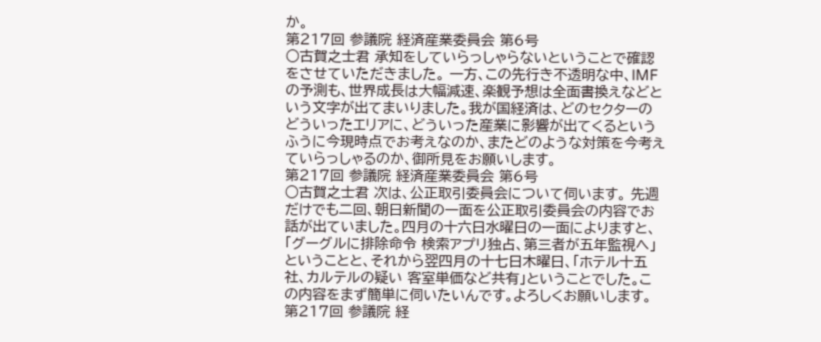か。
第217回 参議院 経済産業委員会 第6号
○古賀之士君 承知をしていらっしゃらないということで確認をさせていただきました。 一方、この先行き不透明な中、IMFの予測も、世界成長は大幅減速、楽観予想は全面書換えなどという文字が出てまいりました。我が国経済は、どのセクターのどういったエリアに、どういった産業に影響が出てくるというふうに今現時点でお考えなのか、またどのような対策を今考えていらっしゃるのか、御所見をお願いします。
第217回 参議院 経済産業委員会 第6号
○古賀之士君 次は、公正取引委員会について伺います。 先週だけでも二回、朝日新聞の一面を公正取引委員会の内容でお話が出ていました。四月の十六日水曜日の一面によりますと、「グーグルに排除命令 検索アプリ独占、第三者が五年監視へ」ということと、それから翌四月の十七日木曜日、「ホテル十五社、カルテルの疑い 客室単価など共有」ということでした。この内容をまず簡単に伺いたいんです。よろしくお願いします。
第217回 参議院 経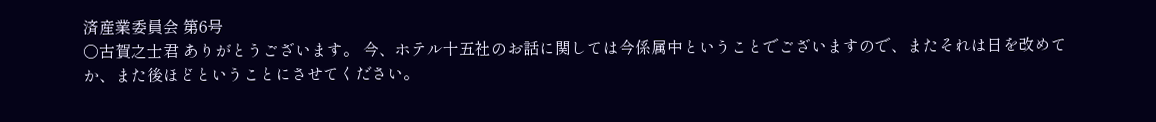済産業委員会 第6号
○古賀之士君 ありがとうございます。 今、ホテル十五社のお話に関しては今係属中ということでございますので、またそれは日を改めてか、また後ほどということにさせてください。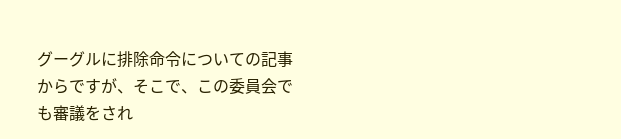グーグルに排除命令についての記事からですが、そこで、この委員会でも審議をされ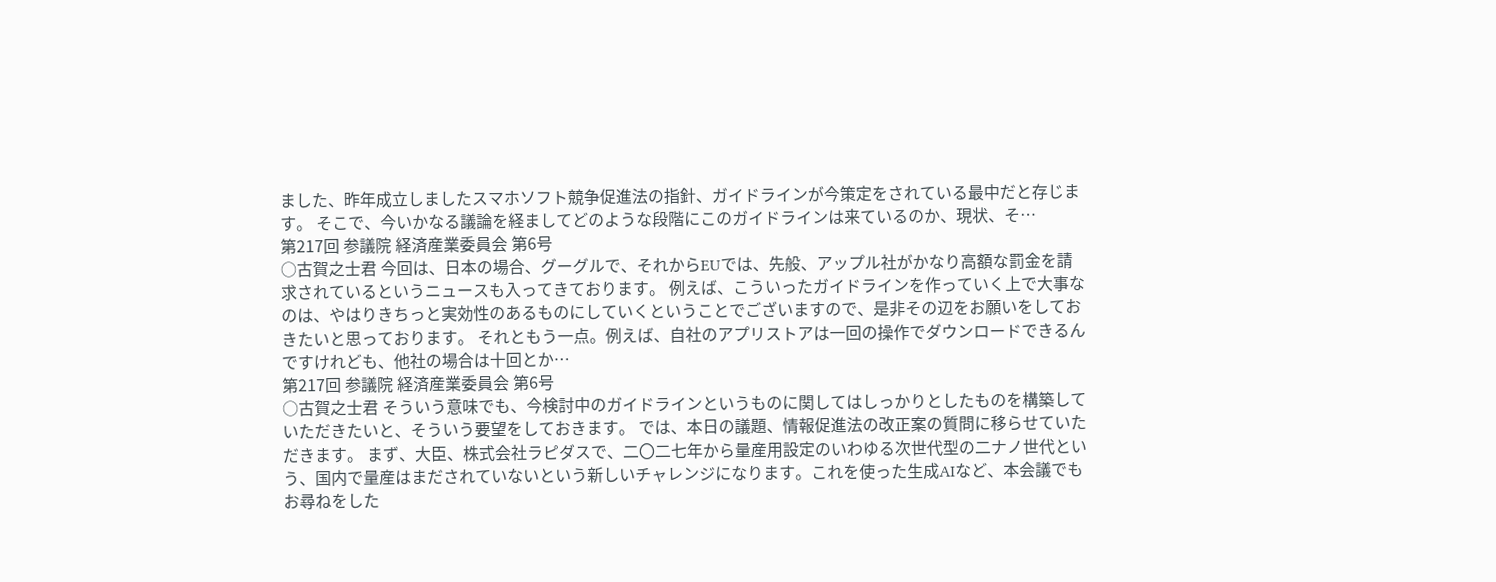ました、昨年成立しましたスマホソフト競争促進法の指針、ガイドラインが今策定をされている最中だと存じます。 そこで、今いかなる議論を経ましてどのような段階にこのガイドラインは来ているのか、現状、そ…
第217回 参議院 経済産業委員会 第6号
○古賀之士君 今回は、日本の場合、グーグルで、それからEUでは、先般、アップル社がかなり高額な罰金を請求されているというニュースも入ってきております。 例えば、こういったガイドラインを作っていく上で大事なのは、やはりきちっと実効性のあるものにしていくということでございますので、是非その辺をお願いをしておきたいと思っております。 それともう一点。例えば、自社のアプリストアは一回の操作でダウンロードできるんですけれども、他社の場合は十回とか…
第217回 参議院 経済産業委員会 第6号
○古賀之士君 そういう意味でも、今検討中のガイドラインというものに関してはしっかりとしたものを構築していただきたいと、そういう要望をしておきます。 では、本日の議題、情報促進法の改正案の質問に移らせていただきます。 まず、大臣、株式会社ラピダスで、二〇二七年から量産用設定のいわゆる次世代型の二ナノ世代という、国内で量産はまだされていないという新しいチャレンジになります。これを使った生成AIなど、本会議でもお尋ねをした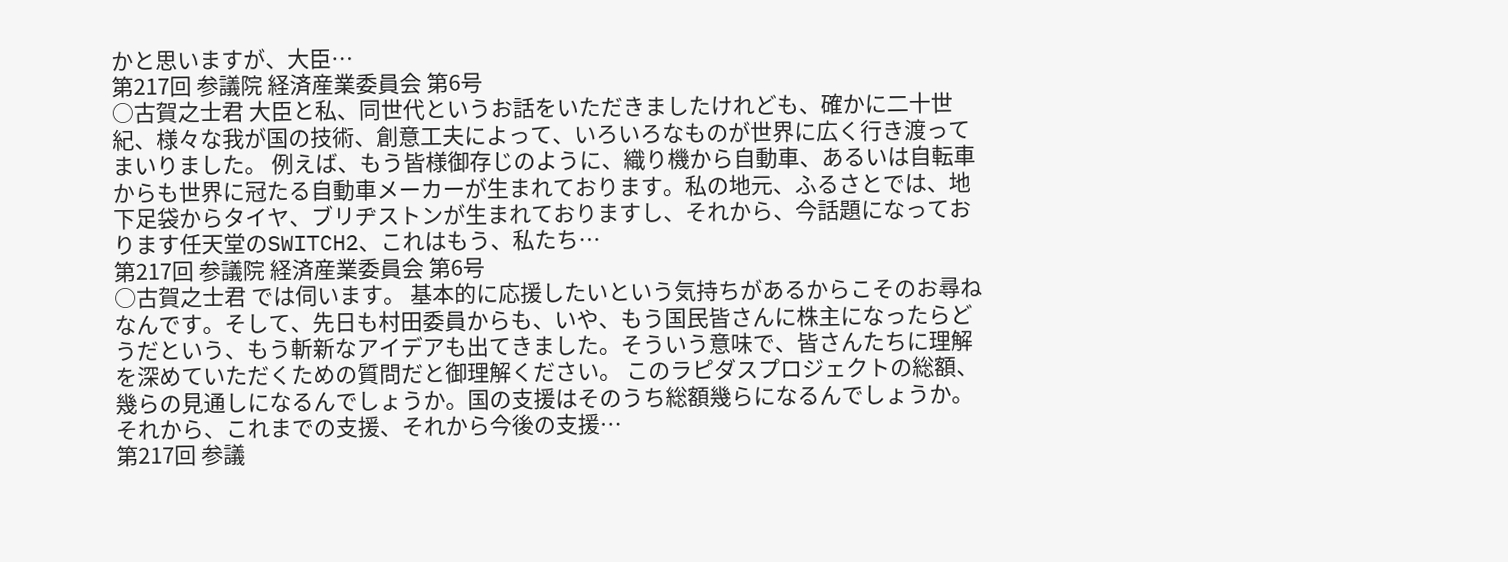かと思いますが、大臣…
第217回 参議院 経済産業委員会 第6号
○古賀之士君 大臣と私、同世代というお話をいただきましたけれども、確かに二十世紀、様々な我が国の技術、創意工夫によって、いろいろなものが世界に広く行き渡ってまいりました。 例えば、もう皆様御存じのように、織り機から自動車、あるいは自転車からも世界に冠たる自動車メーカーが生まれております。私の地元、ふるさとでは、地下足袋からタイヤ、ブリヂストンが生まれておりますし、それから、今話題になっております任天堂のSWITCH2、これはもう、私たち…
第217回 参議院 経済産業委員会 第6号
○古賀之士君 では伺います。 基本的に応援したいという気持ちがあるからこそのお尋ねなんです。そして、先日も村田委員からも、いや、もう国民皆さんに株主になったらどうだという、もう斬新なアイデアも出てきました。そういう意味で、皆さんたちに理解を深めていただくための質問だと御理解ください。 このラピダスプロジェクトの総額、幾らの見通しになるんでしょうか。国の支援はそのうち総額幾らになるんでしょうか。それから、これまでの支援、それから今後の支援…
第217回 参議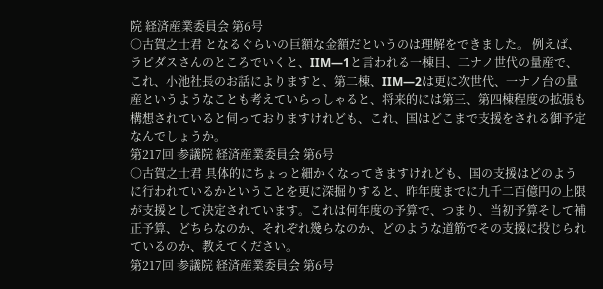院 経済産業委員会 第6号
○古賀之士君 となるぐらいの巨額な金額だというのは理解をできました。 例えば、ラピダスさんのところでいくと、IIM―1と言われる一棟目、二ナノ世代の量産で、これ、小池社長のお話によりますと、第二棟、IIM―2は更に次世代、一ナノ台の量産というようなことも考えていらっしゃると、将来的には第三、第四棟程度の拡張も構想されていると伺っておりますけれども、これ、国はどこまで支援をされる御予定なんでしょうか。
第217回 参議院 経済産業委員会 第6号
○古賀之士君 具体的にちょっと細かくなってきますけれども、国の支援はどのように行われているかということを更に深掘りすると、昨年度までに九千二百億円の上限が支援として決定されています。これは何年度の予算で、つまり、当初予算そして補正予算、どちらなのか、それぞれ幾らなのか、どのような道筋でその支援に投じられているのか、教えてください。
第217回 参議院 経済産業委員会 第6号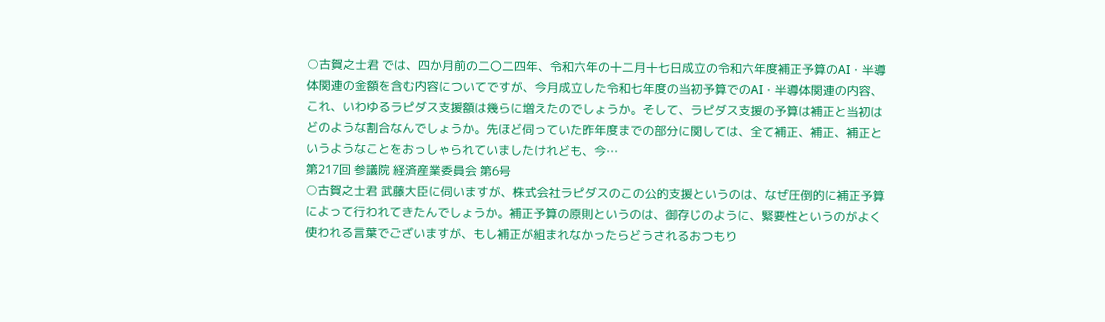○古賀之士君 では、四か月前の二〇二四年、令和六年の十二月十七日成立の令和六年度補正予算のAI・半導体関連の金額を含む内容についてですが、今月成立した令和七年度の当初予算でのAI・半導体関連の内容、これ、いわゆるラピダス支援額は幾らに増えたのでしょうか。そして、ラピダス支援の予算は補正と当初はどのような割合なんでしょうか。先ほど伺っていた昨年度までの部分に関しては、全て補正、補正、補正というようなことをおっしゃられていましたけれども、今…
第217回 参議院 経済産業委員会 第6号
○古賀之士君 武藤大臣に伺いますが、株式会社ラピダスのこの公的支援というのは、なぜ圧倒的に補正予算によって行われてきたんでしょうか。補正予算の原則というのは、御存じのように、緊要性というのがよく使われる言葉でございますが、もし補正が組まれなかったらどうされるおつもり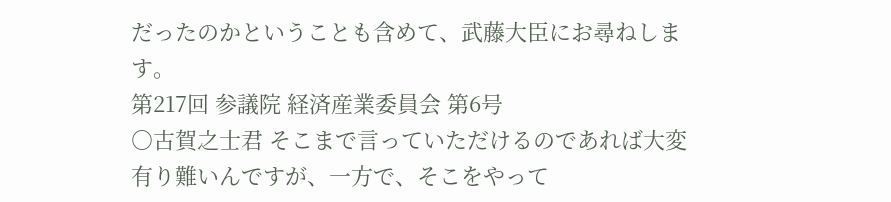だったのかということも含めて、武藤大臣にお尋ねします。
第217回 参議院 経済産業委員会 第6号
○古賀之士君 そこまで言っていただけるのであれば大変有り難いんですが、一方で、そこをやって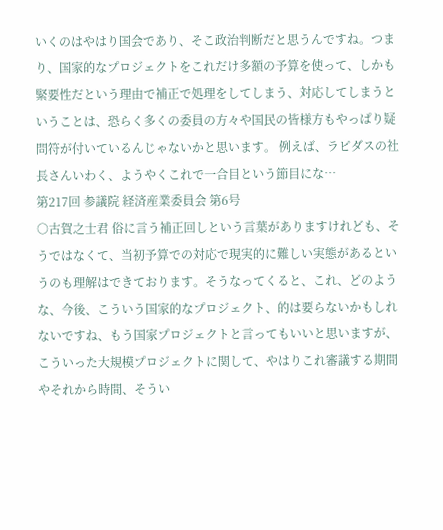いくのはやはり国会であり、そこ政治判断だと思うんですね。つまり、国家的なプロジェクトをこれだけ多額の予算を使って、しかも緊要性だという理由で補正で処理をしてしまう、対応してしまうということは、恐らく多くの委員の方々や国民の皆様方もやっぱり疑問符が付いているんじゃないかと思います。 例えば、ラピダスの社長さんいわく、ようやくこれで一合目という節目にな…
第217回 参議院 経済産業委員会 第6号
○古賀之士君 俗に言う補正回しという言葉がありますけれども、そうではなくて、当初予算での対応で現実的に難しい実態があるというのも理解はできております。そうなってくると、これ、どのような、今後、こういう国家的なプロジェクト、的は要らないかもしれないですね、もう国家プロジェクトと言ってもいいと思いますが、こういった大規模プロジェクトに関して、やはりこれ審議する期間やそれから時間、そうい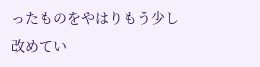ったものをやはりもう少し改めてい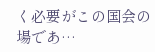く必要がこの国会の場であ…